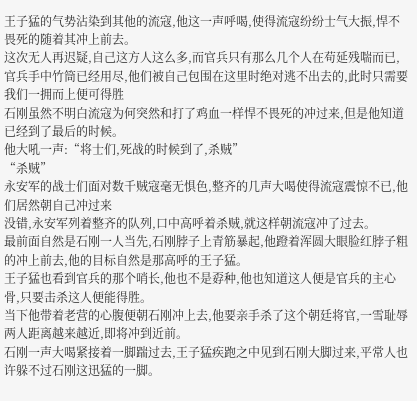王子猛的气势沾染到其他的流寇,他这一声呼喝,使得流寇纷纷士气大振,悍不畏死的随着其冲上前去。
这次无人再迟疑,自己这方人这么多,而官兵只有那么几个人在苟延残喘而已,官兵手中竹筒已经用尽,他们被自己包围在这里时绝对逃不出去的,此时只需要我们一拥而上便可得胜
石刚虽然不明白流寇为何突然和打了鸡血一样悍不畏死的冲过来,但是他知道已经到了最后的时候。
他大吼一声:“将士们,死战的时候到了,杀贼”
“杀贼”
永安军的战士们面对数千贼寇毫无惧色,整齐的几声大喝使得流寇震惊不已,他们居然朝自己冲过来
没错,永安军列着整齐的队列,口中高呼着杀贼,就这样朝流寇冲了过去。
最前面自然是石刚一人当先,石刚脖子上青筋暴起,他蹬着浑圆大眼脸红脖子粗的冲上前去,他的目标自然是那高呼的王子猛。
王子猛也看到官兵的那个哨长,他也不是孬种,他也知道这人便是官兵的主心骨,只要击杀这人便能得胜。
当下他带着老营的心腹便朝石刚冲上去,他要亲手杀了这个朝廷将官,一雪耻辱
两人距离越来越近,即将冲到近前。
石刚一声大喝紧接着一脚踹过去,王子猛疾跑之中见到石刚大脚过来,平常人也许躲不过石刚这迅猛的一脚。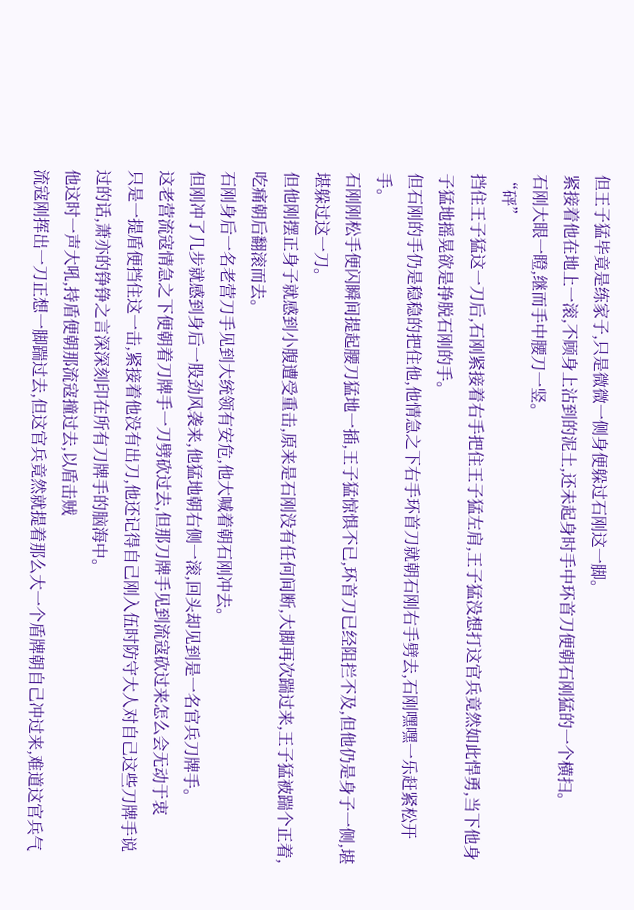但王子猛毕竟是练家子,只是微微一侧身便躲过石刚这一脚。
紧接着他在地上一滚,不顾身上沾到的泥土,还未起身时手中环首刀便朝石刚猛的一个横扫。
石刚大眼一瞪,继而手中腰刀一竖。
“砰”
挡住王子猛这一刀后,石刚紧接着右手把住王子猛左肩,王子猛没想打这官兵竟然如此悍勇,当下他身子猛地摇晃欲是挣脱石刚的手。
但石刚的手仍是稳稳的把住他,他情急之下右手环首刀就朝石刚右手劈去,石刚嘿嘿一乐赶紧松开手。
石刚刚松手便闪瞬间提起腰刀猛地一插,王子猛惊惧不已,环首刀已经阻拦不及,但他仍是身子一侧,堪堪躲过这一刀。
但他刚摆正身子就感到小腹遭受重击,原来是石刚没有任何间断,大脚再次踹过来,王子猛被踹个正着,吃痛朝后翻滚而去。
石刚身后一名老营刀手见到大统领有安危,他大喊着朝石刚冲去。
但刚冲了几步就感到身后一股劲风袭来,他猛地朝右侧一滚,回头却见到是一名官兵刀牌手。
这老营流寇情急之下便朝着刀牌手一刀劈砍过去,但那刀牌手见到流寇砍过来怎么会无动于衷
只是一提盾便挡住这一击,紧接着他没有出刀,他还记得自己刚入伍时防守大人对自己这些刀牌手说过的话,萧亦的铮铮之言深深刻印在所有刀牌手的脑海中。
他这时一声大吼,持盾便朝那流寇撞过去,以盾击贼
流寇刚挥出一刀正想一脚踹过去,但这官兵竟然就提着那么大一个盾牌朝自己冲过来,难道这官兵气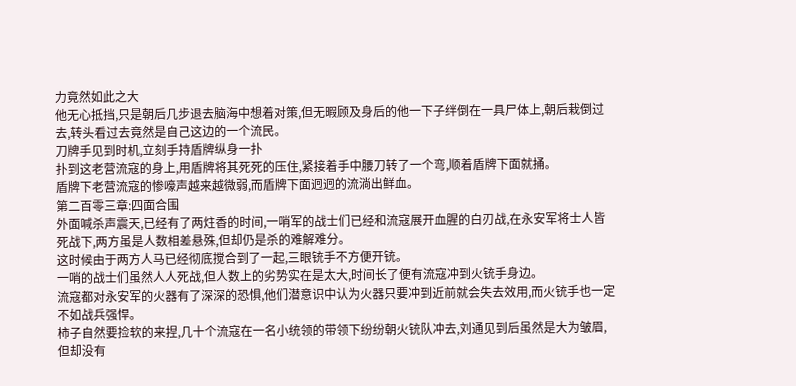力竟然如此之大
他无心抵挡,只是朝后几步退去脑海中想着对策,但无暇顾及身后的他一下子绊倒在一具尸体上,朝后栽倒过去,转头看过去竟然是自己这边的一个流民。
刀牌手见到时机,立刻手持盾牌纵身一扑
扑到这老营流寇的身上,用盾牌将其死死的压住,紧接着手中腰刀转了一个弯,顺着盾牌下面就捅。
盾牌下老营流寇的惨嚎声越来越微弱,而盾牌下面迥迥的流淌出鲜血。
第二百零三章:四面合围
外面喊杀声震天,已经有了两炷香的时间,一哨军的战士们已经和流寇展开血腥的白刃战,在永安军将士人皆死战下,两方虽是人数相差悬殊,但却仍是杀的难解难分。
这时候由于两方人马已经彻底搅合到了一起,三眼铳手不方便开铳。
一哨的战士们虽然人人死战,但人数上的劣势实在是太大,时间长了便有流寇冲到火铳手身边。
流寇都对永安军的火器有了深深的恐惧,他们潜意识中认为火器只要冲到近前就会失去效用,而火铳手也一定不如战兵强悍。
柿子自然要捡软的来捏,几十个流寇在一名小统领的带领下纷纷朝火铳队冲去,刘通见到后虽然是大为皱眉,但却没有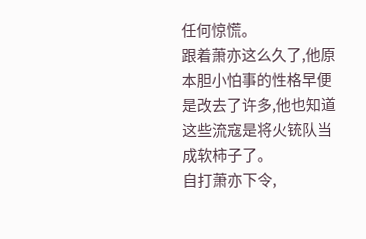任何惊慌。
跟着萧亦这么久了,他原本胆小怕事的性格早便是改去了许多,他也知道这些流寇是将火铳队当成软柿子了。
自打萧亦下令,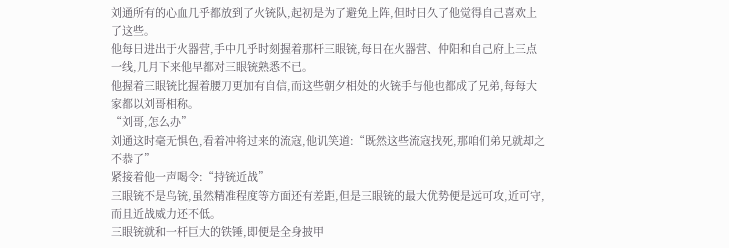刘通所有的心血几乎都放到了火铳队,起初是为了避免上阵,但时日久了他觉得自己喜欢上了这些。
他每日进出于火器营,手中几乎时刻握着那杆三眼铳,每日在火器营、仲阳和自己府上三点一线,几月下来他早都对三眼铳熟悉不已。
他握着三眼铳比握着腰刀更加有自信,而这些朝夕相处的火铳手与他也都成了兄弟,每每大家都以刘哥相称。
“刘哥,怎么办”
刘通这时毫无惧色,看着冲将过来的流寇,他讥笑道:“既然这些流寇找死,那咱们弟兄就却之不恭了”
紧接着他一声喝令:“持铳近战”
三眼铳不是鸟铳,虽然精准程度等方面还有差距,但是三眼铳的最大优势便是远可攻,近可守,而且近战威力还不低。
三眼铳就和一杆巨大的铁锤,即便是全身披甲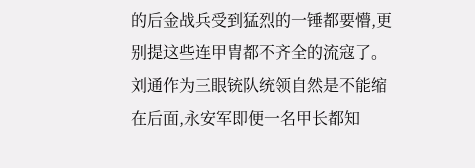的后金战兵受到猛烈的一锤都要懵,更别提这些连甲胄都不齐全的流寇了。
刘通作为三眼铳队统领自然是不能缩在后面,永安军即便一名甲长都知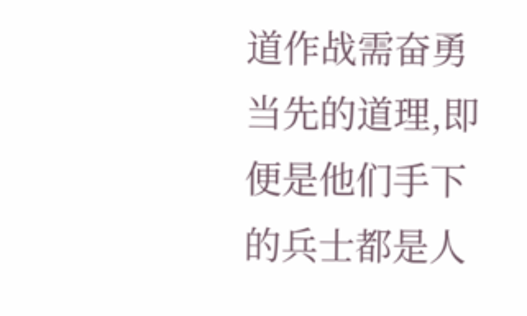道作战需奋勇当先的道理,即便是他们手下的兵士都是人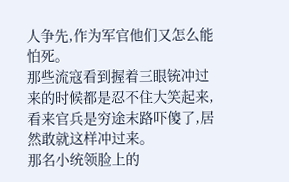人争先,作为军官他们又怎么能怕死。
那些流寇看到握着三眼铳冲过来的时候都是忍不住大笑起来,看来官兵是穷途末路吓傻了,居然敢就这样冲过来。
那名小统领脸上的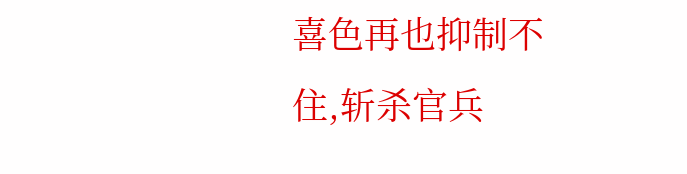喜色再也抑制不住,斩杀官兵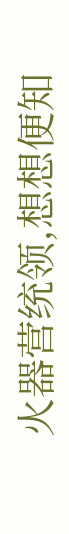火器营统领,想想便知